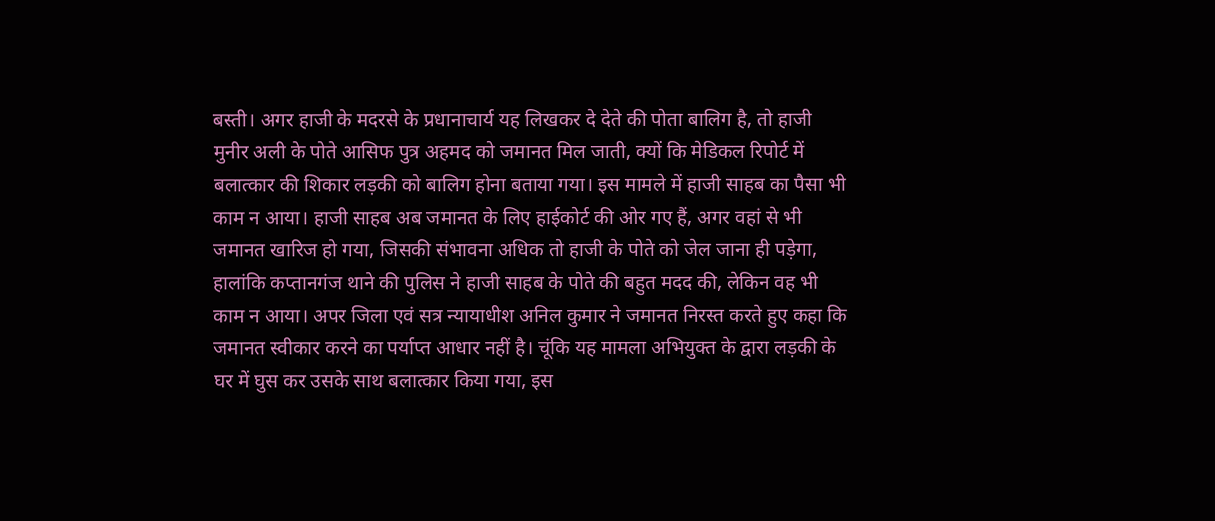बस्ती। अगर हाजी के मदरसे के प्रधानाचार्य यह लिखकर दे देते की पोता बालिग है, तो हाजी मुनीर अली के पोते आसिफ पुत्र अहमद को जमानत मिल जाती, क्यों कि मेडिकल रिपोर्ट में बलात्कार की शिकार लड़की को बालिग होना बताया गया। इस मामले में हाजी साहब का पैसा भी काम न आया। हाजी साहब अब जमानत के लिए हाईकोर्ट की ओर गए हैं, अगर वहां से भी जमानत खारिज हो गया, जिसकी संभावना अधिक तो हाजी के पोते को जेल जाना ही पड़ेगा, हालांकि कप्तानगंज थाने की पुलिस ने हाजी साहब के पोते की बहुत मदद की, लेकिन वह भी काम न आया। अपर जिला एवं सत्र न्यायाधीश अनिल कुमार ने जमानत निरस्त करते हुए कहा कि जमानत स्वीकार करने का पर्याप्त आधार नहीं है। चूंकि यह मामला अभियुक्त के द्वारा लड़की के घर में घुस कर उसके साथ बलात्कार किया गया, इस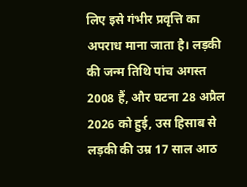लिए इसे गंभीर प्रवृत्ति का अपराध माना जाता है। लड़की की जन्म तिथि पांच अगस्त 2008 हैं, और घटना 28 अप्रैल 2026 को हुई, उस हिसाब से लड़की की उम्र 17 साल आठ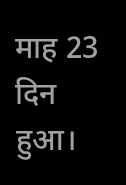माह 23 दिन हुआ।